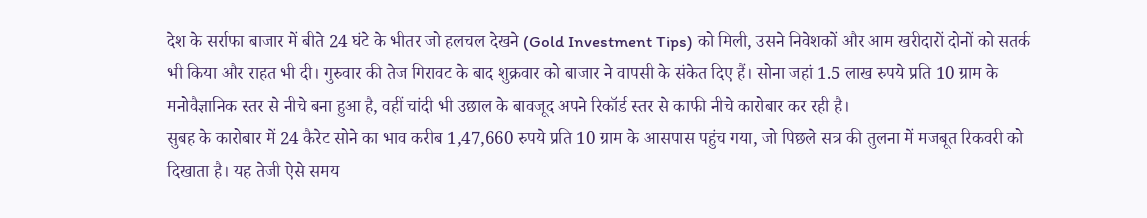देश के सर्राफा बाजार में बीते 24 घंटे के भीतर जो हलचल देखने (Gold Investment Tips) को मिली, उसने निवेशकों और आम खरीदारों दोनों को सतर्क भी किया और राहत भी दी। गुरुवार की तेज गिरावट के बाद शुक्रवार को बाजार ने वापसी के संकेत दिए हैं। सोना जहां 1.5 लाख रुपये प्रति 10 ग्राम के मनोवैज्ञानिक स्तर से नीचे बना हुआ है, वहीं चांदी भी उछाल के बावजूद अपने रिकॉर्ड स्तर से काफी नीचे कारोबार कर रही है।
सुबह के कारोबार में 24 कैरेट सोने का भाव करीब 1,47,660 रुपये प्रति 10 ग्राम के आसपास पहुंच गया, जो पिछले सत्र की तुलना में मजबूत रिकवरी को दिखाता है। यह तेजी ऐसे समय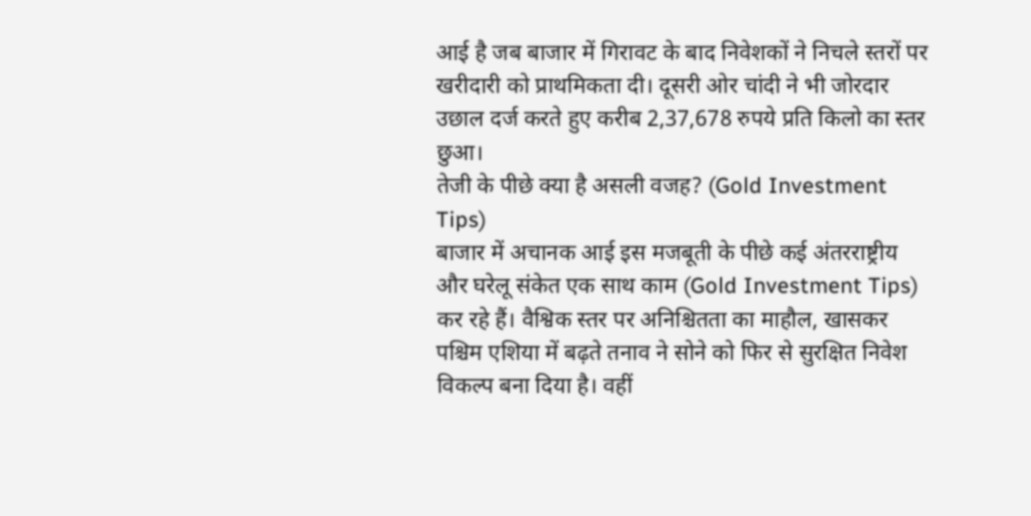आई है जब बाजार में गिरावट के बाद निवेशकों ने निचले स्तरों पर खरीदारी को प्राथमिकता दी। दूसरी ओर चांदी ने भी जोरदार उछाल दर्ज करते हुए करीब 2,37,678 रुपये प्रति किलो का स्तर छुआ।
तेजी के पीछे क्या है असली वजह? (Gold Investment Tips)
बाजार में अचानक आई इस मजबूती के पीछे कई अंतरराष्ट्रीय और घरेलू संकेत एक साथ काम (Gold Investment Tips) कर रहे हैं। वैश्विक स्तर पर अनिश्चितता का माहौल, खासकर पश्चिम एशिया में बढ़ते तनाव ने सोने को फिर से सुरक्षित निवेश विकल्प बना दिया है। वहीं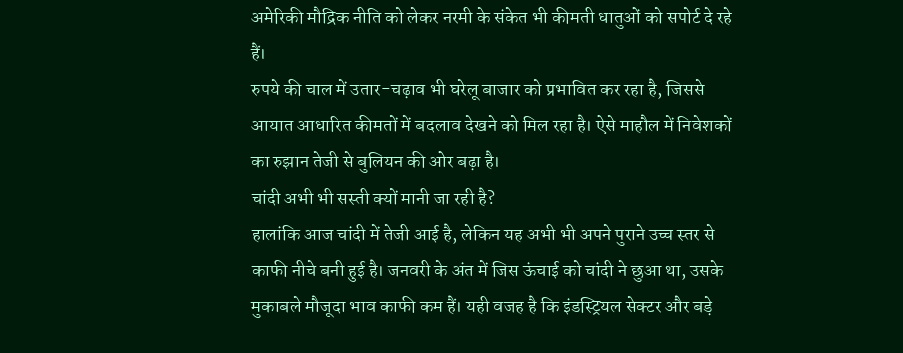अमेरिकी मौद्रिक नीति को लेकर नरमी के संकेत भी कीमती धातुओं को सपोर्ट दे रहे हैं।
रुपये की चाल में उतार-चढ़ाव भी घरेलू बाजार को प्रभावित कर रहा है, जिससे आयात आधारित कीमतों में बदलाव देखने को मिल रहा है। ऐसे माहौल में निवेशकों का रुझान तेजी से बुलियन की ओर बढ़ा है।
चांदी अभी भी सस्ती क्यों मानी जा रही है?
हालांकि आज चांदी में तेजी आई है, लेकिन यह अभी भी अपने पुराने उच्च स्तर से काफी नीचे बनी हुई है। जनवरी के अंत में जिस ऊंचाई को चांदी ने छुआ था, उसके मुकाबले मौजूदा भाव काफी कम हैं। यही वजह है कि इंडस्ट्रियल सेक्टर और बड़े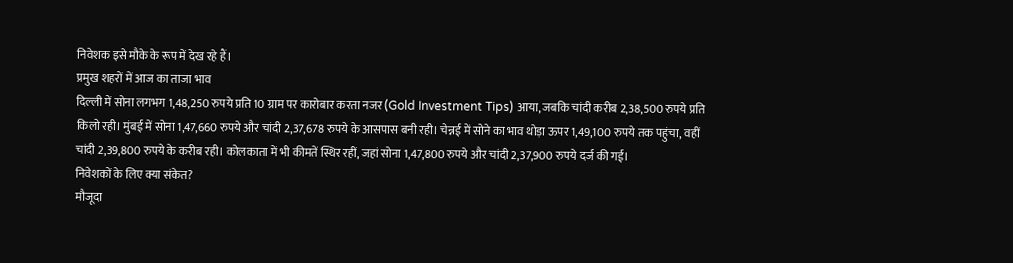निवेशक इसे मौके के रूप में देख रहे हैं।
प्रमुख शहरों में आज का ताजा भाव
दिल्ली में सोना लगभग 1,48,250 रुपये प्रति 10 ग्राम पर कारोबार करता नजर (Gold Investment Tips) आया, जबकि चांदी करीब 2,38,500 रुपये प्रति किलो रही। मुंबई में सोना 1,47,660 रुपये और चांदी 2,37,678 रुपये के आसपास बनी रही। चेन्नई में सोने का भाव थोड़ा ऊपर 1,49,100 रुपये तक पहुंचा, वहीं चांदी 2,39,800 रुपये के करीब रही। कोलकाता में भी कीमतें स्थिर रहीं, जहां सोना 1,47,800 रुपये और चांदी 2,37,900 रुपये दर्ज की गई।
निवेशकों के लिए क्या संकेत?
मौजूदा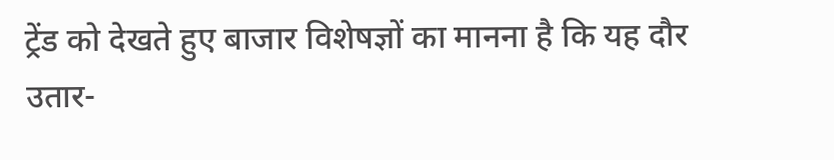ट्रेंड को देखते हुए बाजार विशेषज्ञों का मानना है कि यह दौर उतार-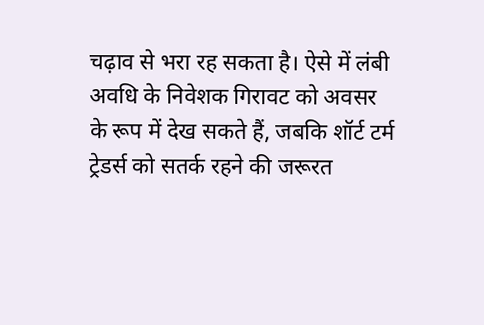चढ़ाव से भरा रह सकता है। ऐसे में लंबी अवधि के निवेशक गिरावट को अवसर के रूप में देख सकते हैं, जबकि शॉर्ट टर्म ट्रेडर्स को सतर्क रहने की जरूरत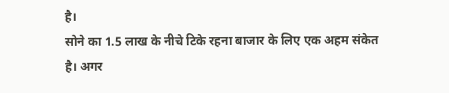है।
सोने का 1.5 लाख के नीचे टिके रहना बाजार के लिए एक अहम संकेत है। अगर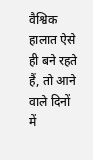वैश्विक हालात ऐसे ही बने रहते हैं, तो आने वाले दिनों में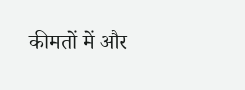कीमतों में और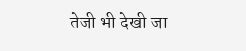तेजी भी देखी जा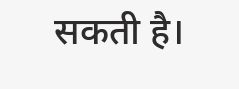सकती है।